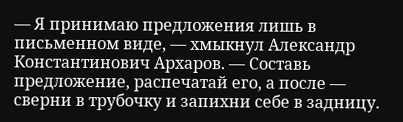— Я принимаю предложения лишь в письменном виде, — хмыкнул Александр Константинович Архаров. — Составь предложение, распечатай его, а после — сверни в трубочку и запихни себе в задницу.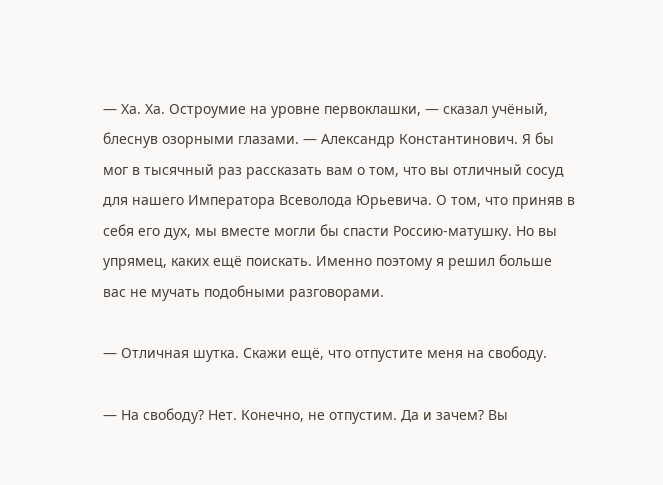— Ха. Ха. Остроумие на уровне первоклашки, — сказал учёный, блеснув озорными глазами. — Александр Константинович. Я бы мог в тысячный раз рассказать вам о том, что вы отличный сосуд для нашего Императора Всеволода Юрьевича. О том, что приняв в себя его дух, мы вместе могли бы спасти Россию-матушку. Но вы упрямец, каких ещё поискать. Именно поэтому я решил больше вас не мучать подобными разговорами.

— Отличная шутка. Скажи ещё, что отпустите меня на свободу.

— На свободу? Нет. Конечно, не отпустим. Да и зачем? Вы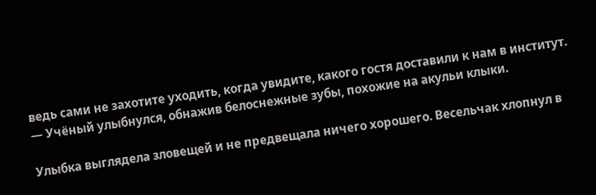ведь сами не захотите уходить, когда увидите, какого гостя доставили к нам в институт. — Учёный улыбнулся, обнажив белоснежные зубы, похожие на акульи клыки.

Улыбка выглядела зловещей и не предвещала ничего хорошего. Весельчак хлопнул в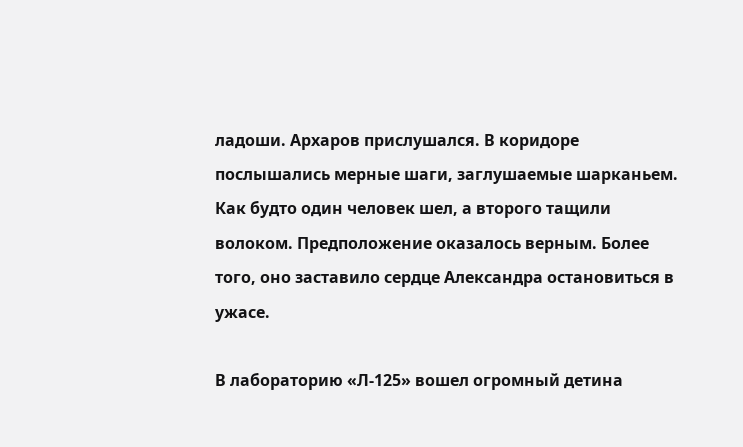ладоши. Архаров прислушался. В коридоре послышались мерные шаги, заглушаемые шарканьем. Как будто один человек шел, а второго тащили волоком. Предположение оказалось верным. Более того, оно заставило сердце Александра остановиться в ужасе.

В лабораторию «Л-125» вошел огромный детина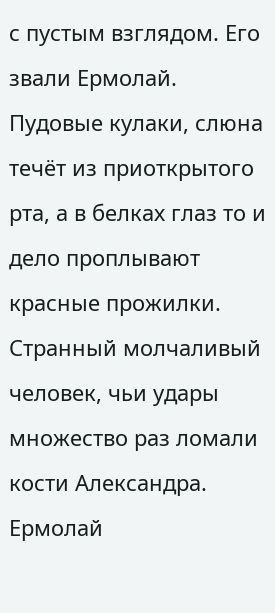с пустым взглядом. Его звали Ермолай. Пудовые кулаки, слюна течёт из приоткрытого рта, а в белках глаз то и дело проплывают красные прожилки. Странный молчаливый человек, чьи удары множество раз ломали кости Александра. Ермолай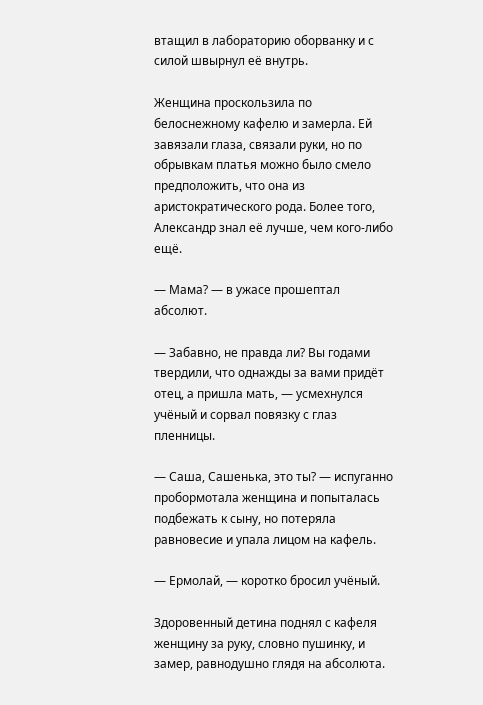втащил в лабораторию оборванку и с силой швырнул её внутрь.

Женщина проскользила по белоснежному кафелю и замерла. Ей завязали глаза, связали руки, но по обрывкам платья можно было смело предположить, что она из аристократического рода. Более того, Александр знал её лучше, чем кого-либо ещё.

— Мама? — в ужасе прошептал абсолют.

— Забавно, не правда ли? Вы годами твердили, что однажды за вами придёт отец, а пришла мать, — усмехнулся учёный и сорвал повязку с глаз пленницы.

— Саша, Сашенька, это ты? — испуганно пробормотала женщина и попыталась подбежать к сыну, но потеряла равновесие и упала лицом на кафель.

— Ермолай, — коротко бросил учёный.

Здоровенный детина поднял с кафеля женщину за руку, словно пушинку, и замер, равнодушно глядя на абсолюта.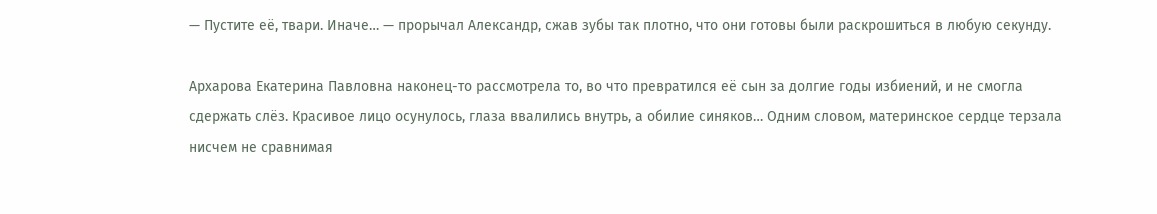— Пустите её, твари. Иначе… — прорычал Александр, сжав зубы так плотно, что они готовы были раскрошиться в любую секунду.

Архарова Екатерина Павловна наконец-то рассмотрела то, во что превратился её сын за долгие годы избиений, и не смогла сдержать слёз. Красивое лицо осунулось, глаза ввалились внутрь, а обилие синяков… Одним словом, материнское сердце терзала нисчем не сравнимая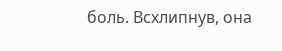боль. Всхлипнув, она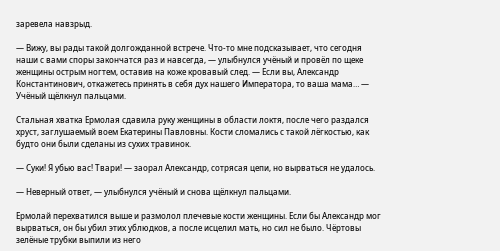заревела навзрыд.

— Вижу, вы рады такой долгожданной встрече. Что-то мне подсказывает, что сегодня наши с вами споры закончатся раз и навсегда, — улыбнулся учёный и провёл по щеке женщины острым ногтем, оставив на коже кровавый след. — Если вы, Александр Константинович, откажетесь принять в себя дух нашего Императора, то ваша мама… — Учёный щёлкнул пальцами.

Стальная хватка Ермолая сдавила руку женщины в области локтя, после чего раздался хруст, заглушаемый воем Екатерины Павловны. Кости сломались с такой лёгкостью, как будто они были сделаны из сухих травинок.

— Суки! Я убью вас! Твари! — заорал Александр, сотрясая цепи, но вырваться не удалось.

— Неверный ответ, — улыбнулся учёный и снова щёлкнул пальцами.

Ермолай перехватился выше и размолол плечевые кости женщины. Если бы Александр мог вырваться, он бы убил этих ублюдков, а после исцелил мать, но сил не было. Чёртовы зелёные трубки выпили из него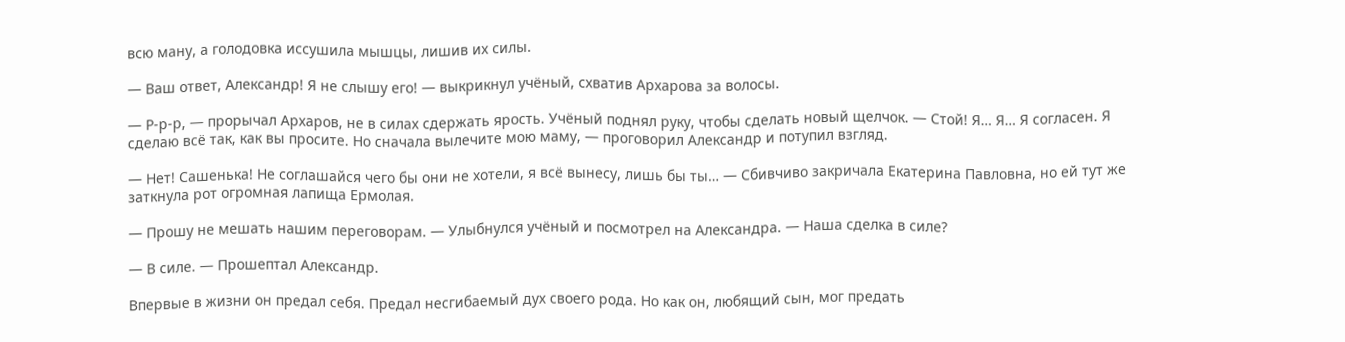всю ману, а голодовка иссушила мышцы, лишив их силы.

— Ваш ответ, Александр! Я не слышу его! — выкрикнул учёный, схватив Архарова за волосы.

— Р-р-р, — прорычал Архаров, не в силах сдержать ярость. Учёный поднял руку, чтобы сделать новый щелчок. — Стой! Я… Я… Я согласен. Я сделаю всё так, как вы просите. Но сначала вылечите мою маму, — проговорил Александр и потупил взгляд.

— Нет! Сашенька! Не соглашайся чего бы они не хотели, я всё вынесу, лишь бы ты… — Сбивчиво закричала Екатерина Павловна, но ей тут же заткнула рот огромная лапища Ермолая.

— Прошу не мешать нашим переговорам. — Улыбнулся учёный и посмотрел на Александра. — Наша сделка в силе?

— В силе. — Прошептал Александр.

Впервые в жизни он предал себя. Предал несгибаемый дух своего рода. Но как он, любящий сын, мог предать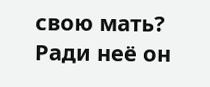свою мать? Ради неё он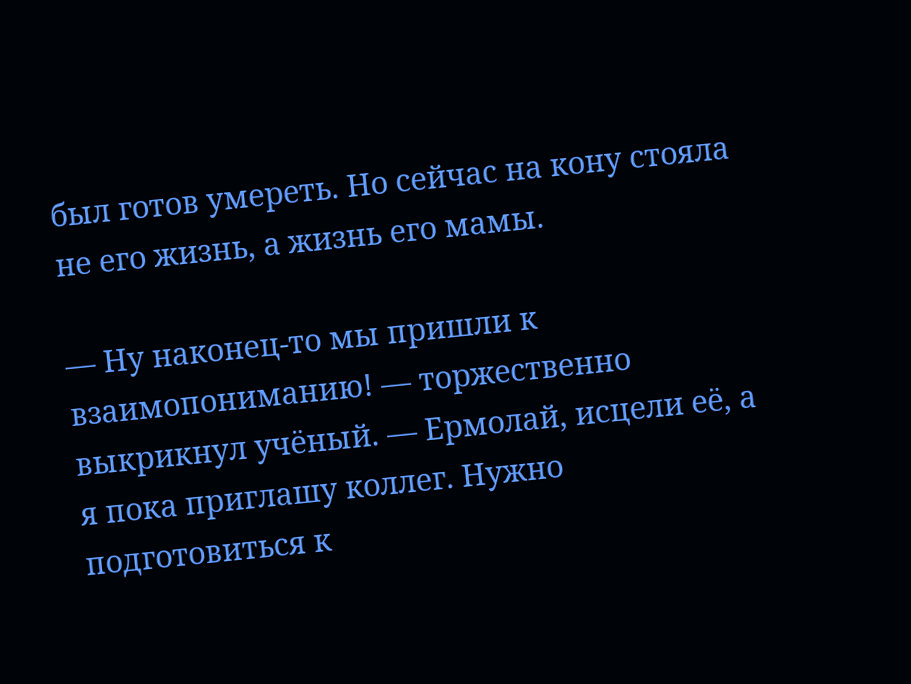был готов умереть. Но сейчас на кону стояла не его жизнь, а жизнь его мамы.

— Ну наконец-то мы пришли к взаимопониманию! — торжественно выкрикнул учёный. — Ермолай, исцели её, а я пока приглашу коллег. Нужно подготовиться к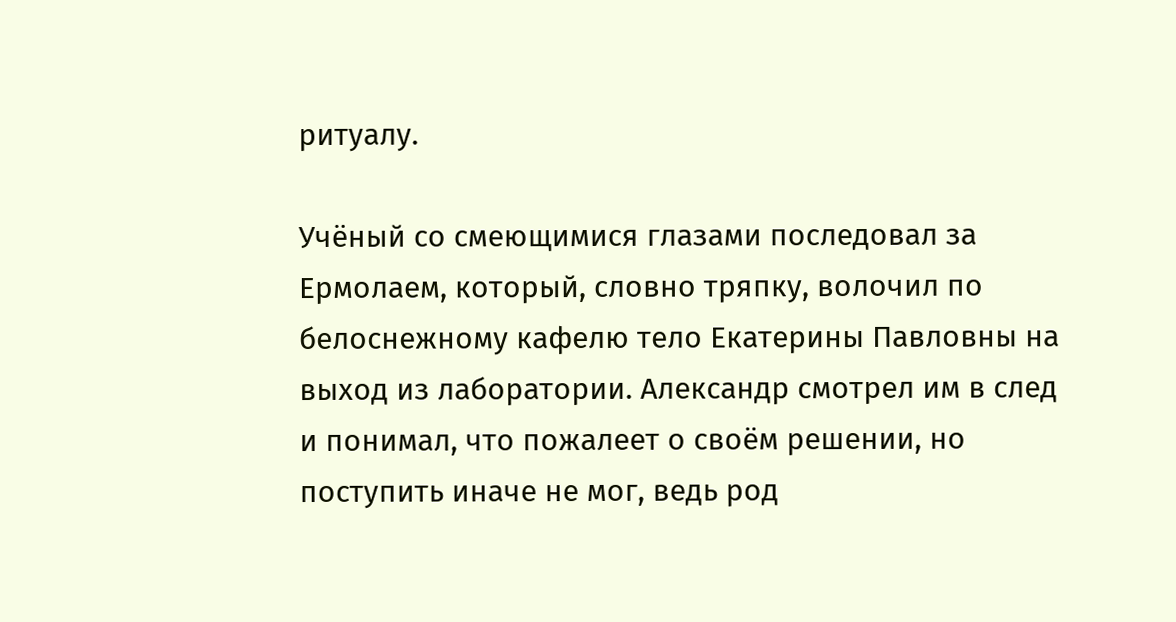ритуалу.

Учёный со смеющимися глазами последовал за Ермолаем, который, словно тряпку, волочил по белоснежному кафелю тело Екатерины Павловны на выход из лаборатории. Александр смотрел им в след и понимал, что пожалеет о своём решении, но поступить иначе не мог, ведь род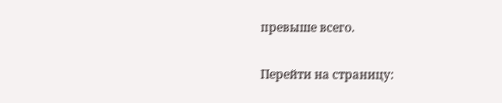превыше всего.

Перейти на страницу: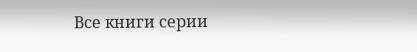Все книги серии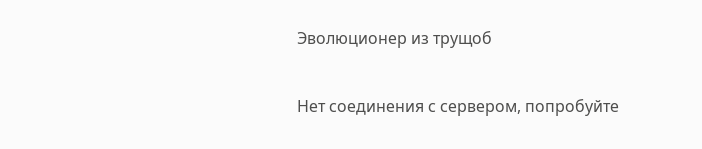Эволюционер из трущоб

Нет соединения с сервером, попробуйте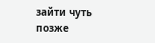зайти чуть позже